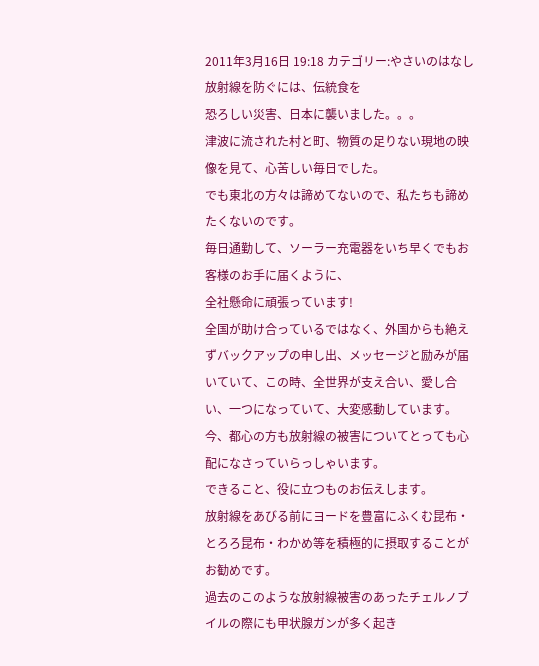2011年3月16日 19:18 カテゴリー:やさいのはなし
放射線を防ぐには、伝統食を
恐ろしい災害、日本に襲いました。。。
津波に流された村と町、物質の足りない現地の映像を見て、心苦しい毎日でした。
でも東北の方々は諦めてないので、私たちも諦めたくないのです。
毎日通勤して、ソーラー充電器をいち早くでもお客様のお手に届くように、
全社懸命に頑張っています!
全国が助け合っているではなく、外国からも絶えずバックアップの申し出、メッセージと励みが届いていて、この時、全世界が支え合い、愛し合い、一つになっていて、大変感動しています。
今、都心の方も放射線の被害についてとっても心配になさっていらっしゃいます。
できること、役に立つものお伝えします。
放射線をあびる前にヨードを豊富にふくむ昆布・とろろ昆布・わかめ等を積極的に摂取することがお勧めです。
過去のこのような放射線被害のあったチェルノブイルの際にも甲状腺ガンが多く起き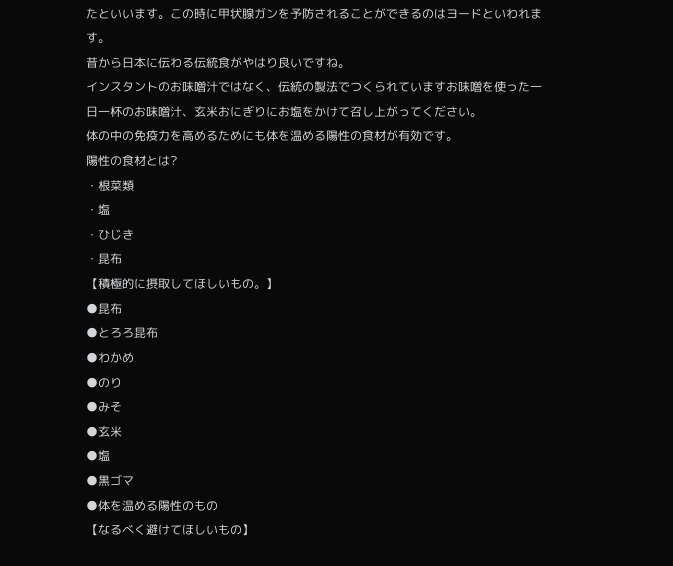たといいます。この時に甲状腺ガンを予防されることができるのはヨードといわれます。
昔から日本に伝わる伝統食がやはり良いですね。
インスタントのお味噌汁ではなく、伝統の製法でつくられていますお味噌を使った一日一杯のお味噌汁、玄米おにぎりにお塩をかけて召し上がってください。
体の中の免疫力を高めるためにも体を温める陽性の食材が有効です。
陽性の食材とは?
・根菜類
・塩
・ひじき
・昆布
【積極的に摂取してほしいもの。】
●昆布
●とろろ昆布
●わかめ
●のり
●みそ
●玄米
●塩
●黒ゴマ
●体を温める陽性のもの
【なるべく避けてほしいもの】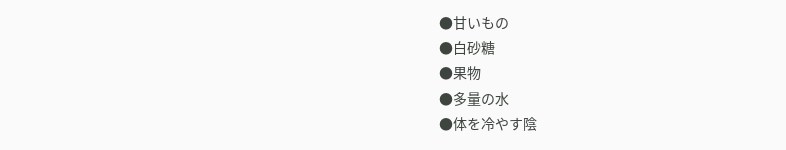●甘いもの
●白砂糖
●果物
●多量の水
●体を冷やす陰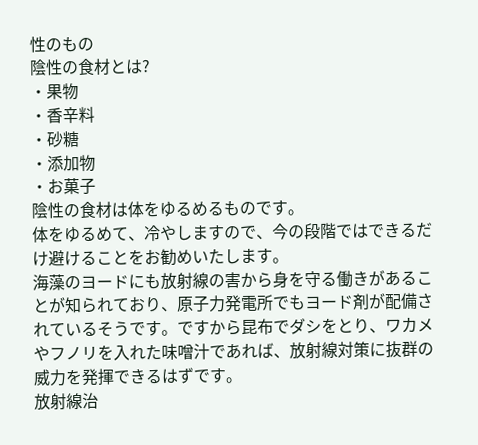性のもの
陰性の食材とは?
・果物
・香辛料
・砂糖
・添加物
・お菓子
陰性の食材は体をゆるめるものです。
体をゆるめて、冷やしますので、今の段階ではできるだけ避けることをお勧めいたします。
海藻のヨードにも放射線の害から身を守る働きがあることが知られており、原子力発電所でもヨード剤が配備されているそうです。ですから昆布でダシをとり、ワカメやフノリを入れた味噌汁であれば、放射線対策に抜群の威力を発揮できるはずです。
放射線治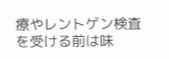療やレントゲン検査を受ける前は味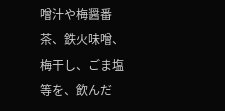噌汁や梅醤番茶、鉄火味噌、梅干し、ごま塩等を、飲んだ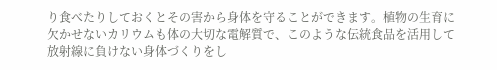り食べたりしておくとその害から身体を守ることができます。植物の生育に欠かせないカリウムも体の大切な電解質で、このような伝統食品を活用して放射線に負けない身体づくりをし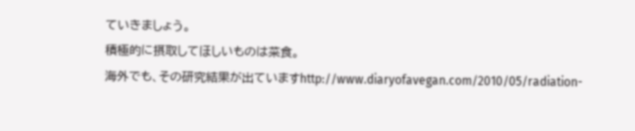ていきましょう。
積極的に摂取してほしいものは菜食。
海外でも、その研究結果が出ていますhttp://www.diaryofavegan.com/2010/05/radiation-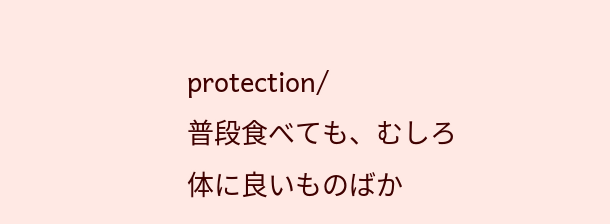protection/
普段食べても、むしろ体に良いものばか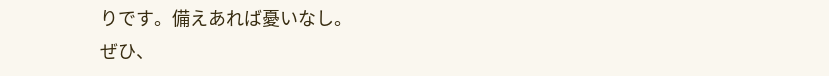りです。備えあれば憂いなし。
ぜひ、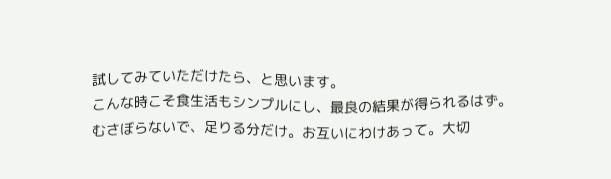試してみていただけたら、と思います。
こんな時こそ食生活もシンプルにし、最良の結果が得られるはず。
むさぼらないで、足りる分だけ。お互いにわけあって。大切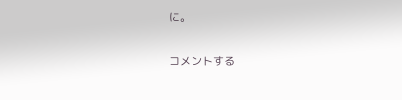に。

コメントする